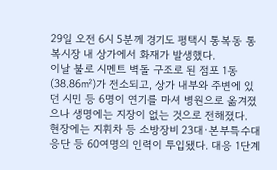29일 오전 6시 5분께 경기도 평택시 통복동 통복시장 내 상가에서 화재가 발생했다.
이날 불로 시멘트 벽돌 구조로 된 점포 1동(38.86㎡)가 전소되고, 상가 내부와 주변에 있던 시민 등 6명이 연기를 마셔 병원으로 옮겨졌으나 생명에는 지장이 없는 것으로 전해졌다.
현장에는 지휘차 등 소방장비 23대·본부특수대응단 등 60여명의 인력이 투입됐다. 대응 1단계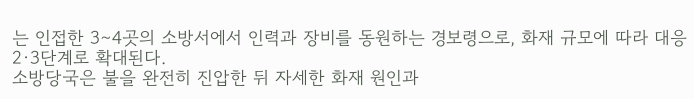는 인접한 3∼4곳의 소방서에서 인력과 장비를 동원하는 경보령으로, 화재 규모에 따라 대응 2·3단계로 확대된다.
소방당국은 불을 완전히 진압한 뒤 자세한 화재 원인과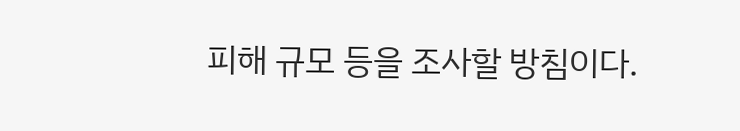피해 규모 등을 조사할 방침이다.